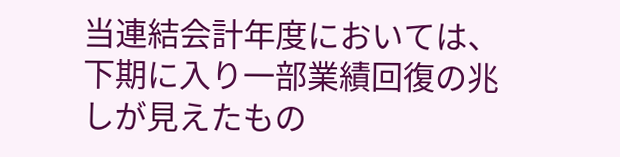当連結会計年度においては、下期に入り一部業績回復の兆しが見えたもの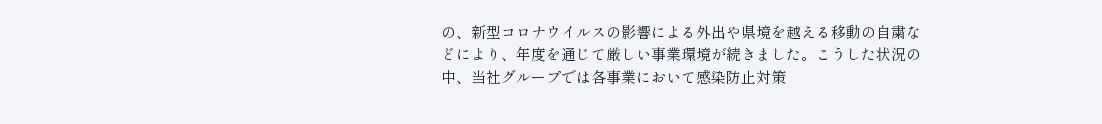の、新型コロナウイルスの影響による外出や県境を越える移動の自粛などにより、年度を通じて厳しい事業環境が続きました。こうした状況の中、当社グループでは各事業において感染防止対策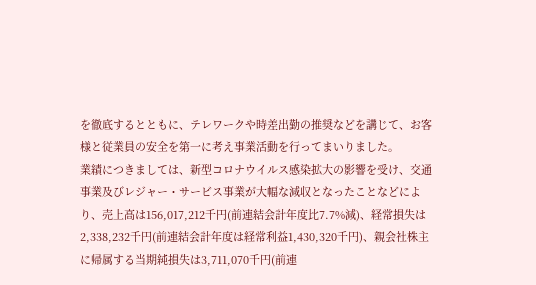を徹底するとともに、テレワークや時差出勤の推奨などを講じて、お客様と従業員の安全を第一に考え事業活動を行ってまいりました。
業績につきましては、新型コロナウイルス感染拡大の影響を受け、交通事業及びレジャー・サービス事業が大幅な減収となったことなどにより、売上高は156,017,212千円(前連結会計年度比7.7%減)、経常損失は2,338,232千円(前連結会計年度は経常利益1,430,320千円)、親会社株主に帰属する当期純損失は3,711,070千円(前連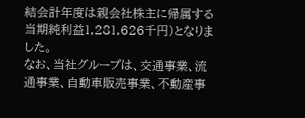結会計年度は親会社株主に帰属する当期純利益1,281,626千円)となりました。
なお、当社グループは、交通事業、流通事業、自動車販売事業、不動産事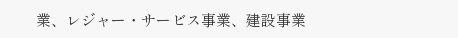業、レジャー・サービス事業、建設事業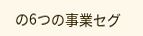の6つの事業セグ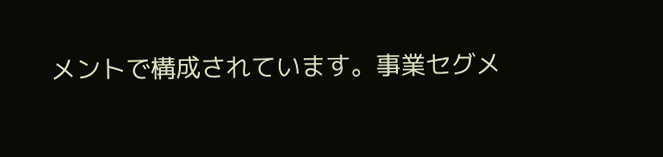メントで構成されています。事業セグメ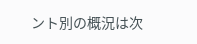ント別の概況は次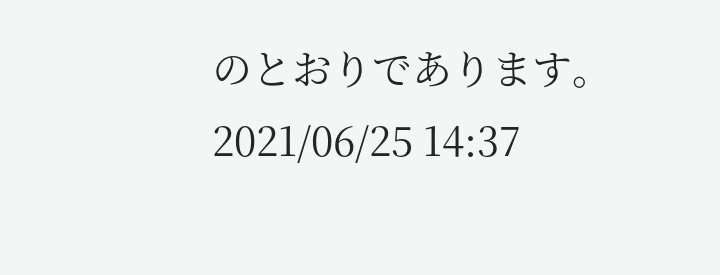のとおりであります。
2021/06/25 14:37